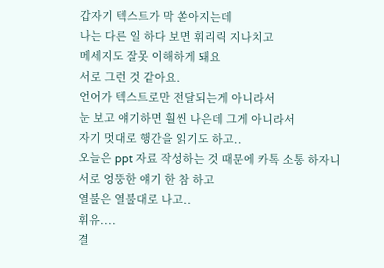갑자기 텍스트가 막 쏟아지는데
나는 다른 일 하다 보면 휘리릭 지나치고
메세지도 잘못 이해하게 돼요
서로 그런 것 같아요.
언어가 텍스트로만 전달되는게 아니라서
눈 보고 얘기하면 훨씬 나은데 그게 아니라서
자기 멋대로 행간을 읽기도 하고..
오늘은 ppt 자료 작성하는 것 때문에 카톡 소통 하자니
서로 엉뚱한 얘기 한 참 하고
열불은 열불대로 나고..
휘유....
결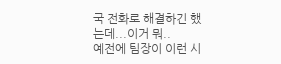국 전화로 해결하긴 했는데...이거 뭐..
예전에 팀장이 이런 시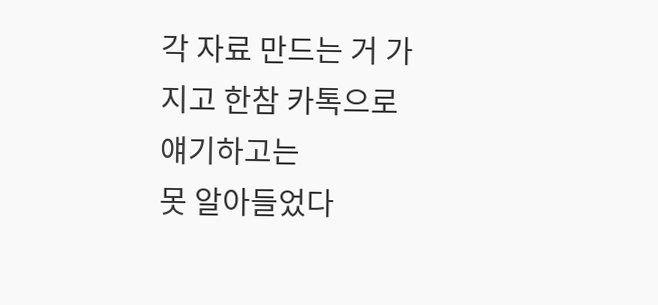각 자료 만드는 거 가지고 한참 카톡으로 얘기하고는
못 알아들었다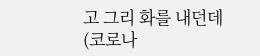고 그리 화를 내던데
(코로나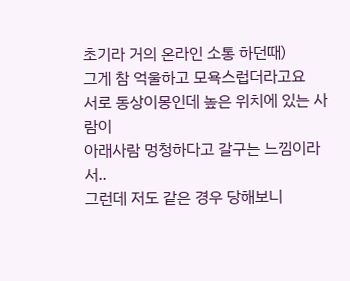초기라 거의 온라인 소통 하던때)
그게 참 억울하고 모욕스럽더라고요
서로 동상이몽인데 높은 위치에 있는 사람이
아래사람 멍청하다고 갈구는 느낌이라서..
그런데 저도 같은 경우 당해보니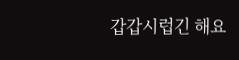갑갑시럽긴 해요